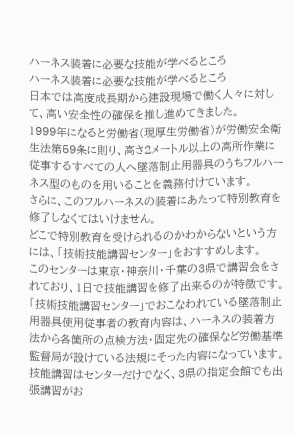ハーネス装着に必要な技能が学べるところ
ハーネス装着に必要な技能が学べるところ
日本では高度成長期から建設現場で働く人々に対して、高い安全性の確保を推し進めてきました。
1999年になると労働省(現厚生労働省)が労働安全衛生法第59条に則り、高さ2メートル以上の高所作業に従事するすべての人へ墜落制止用器具のうちフルハーネス型のものを用いることを義務付けています。
さらに、このフルハーネスの装着にあたって特別教育を修了しなくてはいけません。
どこで特別教育を受けられるのかわからないという方には、「技術技能講習センター」をおすすめします。
このセンターは東京・神奈川・千葉の3県で講習会をされており、1日で技能講習を修了出来るのが特徴です。
「技術技能講習センター」でおこなわれている墜落制止用器具使用従事者の教育内容は、ハーネスの装着方法から各箇所の点検方法・固定先の確保など労働基準監督局が設けている法規にそった内容になっています。
技能講習はセンターだけでなく、3県の指定会館でも出張講習がお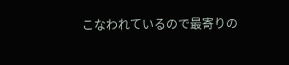こなわれているので最寄りの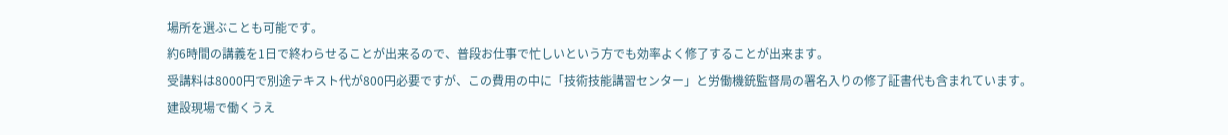場所を選ぶことも可能です。
約6時間の講義を1日で終わらせることが出来るので、普段お仕事で忙しいという方でも効率よく修了することが出来ます。
受講料は8000円で別途テキスト代が800円必要ですが、この費用の中に「技術技能講習センター」と労働機銃監督局の署名入りの修了証書代も含まれています。
建設現場で働くうえ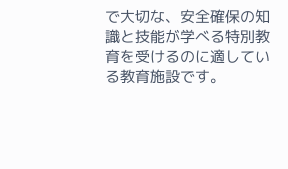で大切な、安全確保の知識と技能が学べる特別教育を受けるのに適している教育施設です。